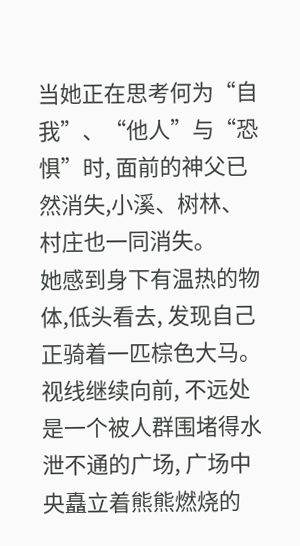当她正在思考何为“自我”、“他人”与“恐惧”时, 面前的神父已然消失,小溪、树林、村庄也一同消失。
她感到身下有温热的物体,低头看去, 发现自己正骑着一匹棕色大马。
视线继续向前, 不远处是一个被人群围堵得水泄不通的广场, 广场中央矗立着熊熊燃烧的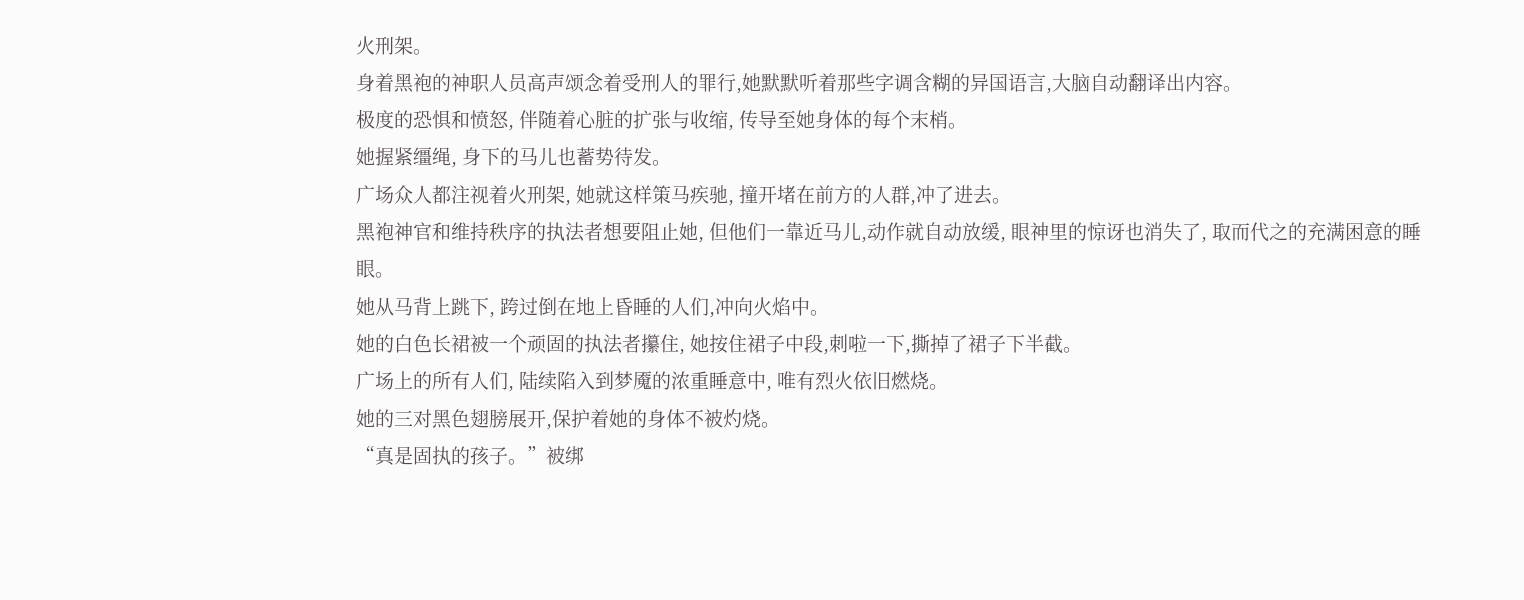火刑架。
身着黑袍的神职人员高声颂念着受刑人的罪行,她默默听着那些字调含糊的异国语言,大脑自动翻译出内容。
极度的恐惧和愤怒, 伴随着心脏的扩张与收缩, 传导至她身体的每个末梢。
她握紧缰绳, 身下的马儿也蓄势待发。
广场众人都注视着火刑架, 她就这样策马疾驰, 撞开堵在前方的人群,冲了进去。
黑袍神官和维持秩序的执法者想要阻止她, 但他们一靠近马儿,动作就自动放缓, 眼神里的惊讶也消失了, 取而代之的充满困意的睡眼。
她从马背上跳下, 跨过倒在地上昏睡的人们,冲向火焰中。
她的白色长裙被一个顽固的执法者攥住, 她按住裙子中段,刺啦一下,撕掉了裙子下半截。
广场上的所有人们, 陆续陷入到梦魇的浓重睡意中, 唯有烈火依旧燃烧。
她的三对黑色翅膀展开,保护着她的身体不被灼烧。
“真是固执的孩子。”被绑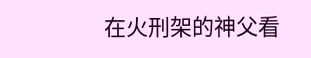在火刑架的神父看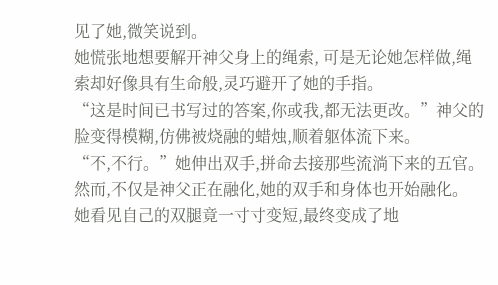见了她,微笑说到。
她慌张地想要解开神父身上的绳索, 可是无论她怎样做,绳索却好像具有生命般,灵巧避开了她的手指。
“这是时间已书写过的答案,你或我,都无法更改。”神父的脸变得模糊,仿佛被烧融的蜡烛,顺着躯体流下来。
“不,不行。”她伸出双手,拼命去接那些流淌下来的五官。
然而,不仅是神父正在融化,她的双手和身体也开始融化。
她看见自己的双腿竟一寸寸变短,最终变成了地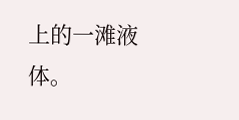上的一滩液体。